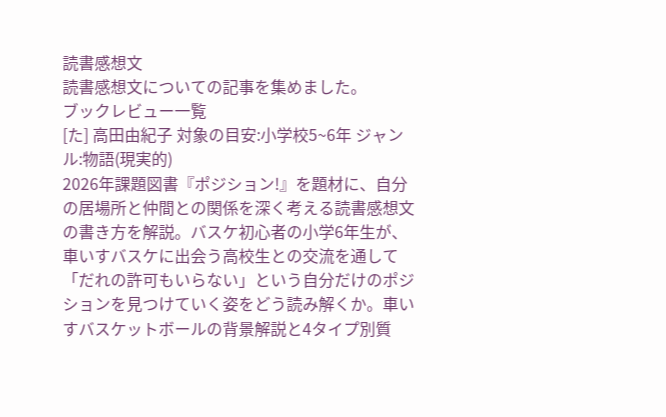読書感想文
読書感想文についての記事を集めました。
ブックレビュー一覧
[た] 高田由紀子 対象の目安:小学校5~6年 ジャンル:物語(現実的)
2026年課題図書『ポジション!』を題材に、自分の居場所と仲間との関係を深く考える読書感想文の書き方を解説。バスケ初心者の小学6年生が、車いすバスケに出会う高校生との交流を通して「だれの許可もいらない」という自分だけのポジションを見つけていく姿をどう読み解くか。車いすバスケットボールの背景解説と4タイプ別質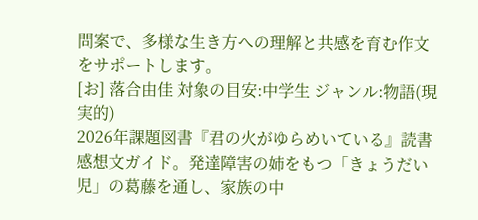問案で、多様な生き方への理解と共感を育む作文をサポートします。
[お] 落合由佳 対象の目安:中学生 ジャンル:物語(現実的)
2026年課題図書『君の火がゆらめいている』読書感想文ガイド。発達障害の姉をもつ「きょうだい児」の葛藤を通し、家族の中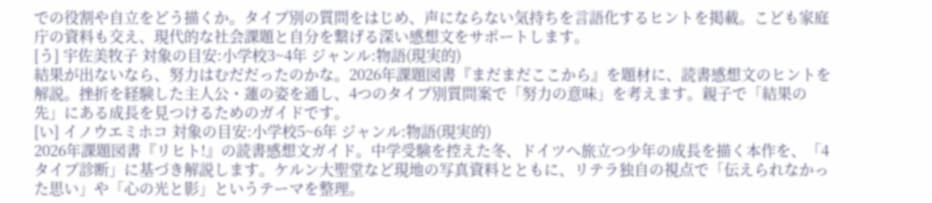での役割や自立をどう描くか。タイプ別の質問をはじめ、声にならない気持ちを言語化するヒントを掲載。こども家庭庁の資料も交え、現代的な社会課題と自分を繋げる深い感想文をサポートします。
[う] 宇佐美牧子 対象の目安:小学校3~4年 ジャンル:物語(現実的)
結果が出ないなら、努力はむだだったのかな。2026年課題図書『まだまだここから』を題材に、読書感想文のヒントを解説。挫折を経験した主人公・蓮の姿を通し、4つのタイプ別質問案で「努力の意味」を考えます。親子で「結果の先」にある成長を見つけるためのガイドです。
[い] イノウエミホコ 対象の目安:小学校5~6年 ジャンル:物語(現実的)
2026年課題図書『リヒト!』の読書感想文ガイド。中学受験を控えた冬、ドイツへ旅立つ少年の成長を描く本作を、「4タイプ診断」に基づき解説します。ケルン大聖堂など現地の写真資料とともに、リテラ独自の視点で「伝えられなかった思い」や「心の光と影」というテーマを整理。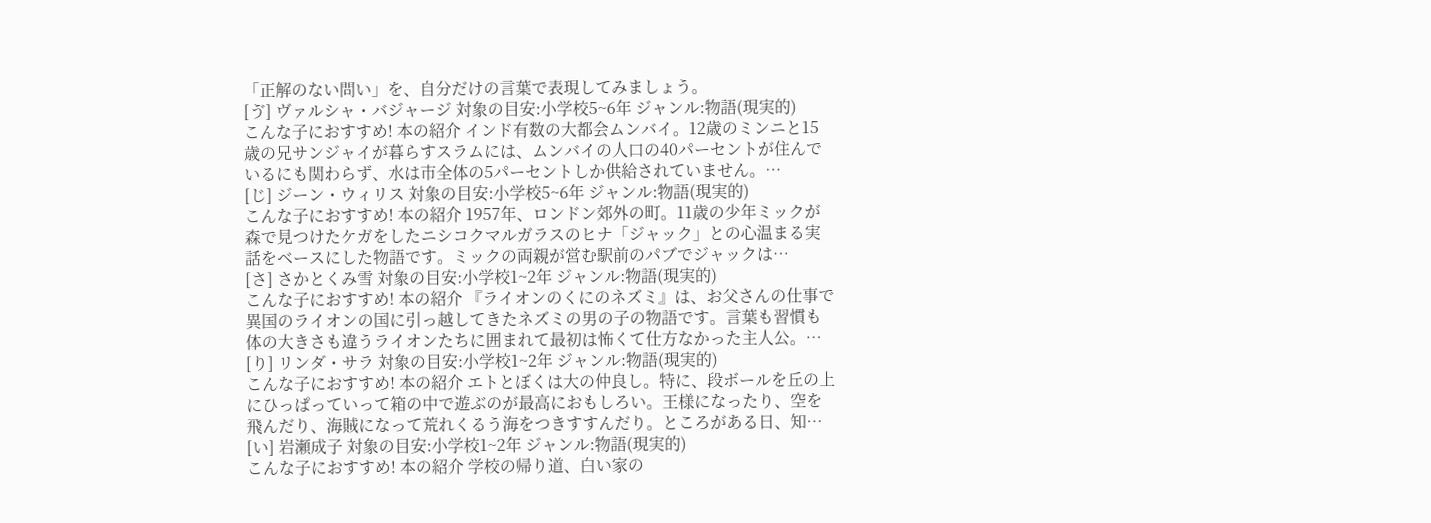「正解のない問い」を、自分だけの言葉で表現してみましょう。
[ゔ] ヴァルシャ・バジャージ 対象の目安:小学校5~6年 ジャンル:物語(現実的)
こんな子におすすめ! 本の紹介 インド有数の大都会ムンバイ。12歳のミンニと15歳の兄サンジャイが暮らすスラムには、ムンバイの人口の40パーセントが住んでいるにも関わらず、水は市全体の5パーセントしか供給されていません。…
[じ] ジーン・ウィリス 対象の目安:小学校5~6年 ジャンル:物語(現実的)
こんな子におすすめ! 本の紹介 1957年、ロンドン郊外の町。11歳の少年ミックが森で見つけたケガをしたニシコクマルガラスのヒナ「ジャック」との心温まる実話をベースにした物語です。ミックの両親が営む駅前のパブでジャックは…
[さ] さかとくみ雪 対象の目安:小学校1~2年 ジャンル:物語(現実的)
こんな子におすすめ! 本の紹介 『ライオンのくにのネズミ』は、お父さんの仕事で異国のライオンの国に引っ越してきたネズミの男の子の物語です。言葉も習慣も体の大きさも違うライオンたちに囲まれて最初は怖くて仕方なかった主人公。…
[り] リンダ・サラ 対象の目安:小学校1~2年 ジャンル:物語(現実的)
こんな子におすすめ! 本の紹介 エトとぼくは大の仲良し。特に、段ボールを丘の上にひっぱっていって箱の中で遊ぶのが最高におもしろい。王様になったり、空を飛んだり、海賊になって荒れくるう海をつきすすんだり。ところがある日、知…
[い] 岩瀬成子 対象の目安:小学校1~2年 ジャンル:物語(現実的)
こんな子におすすめ! 本の紹介 学校の帰り道、白い家の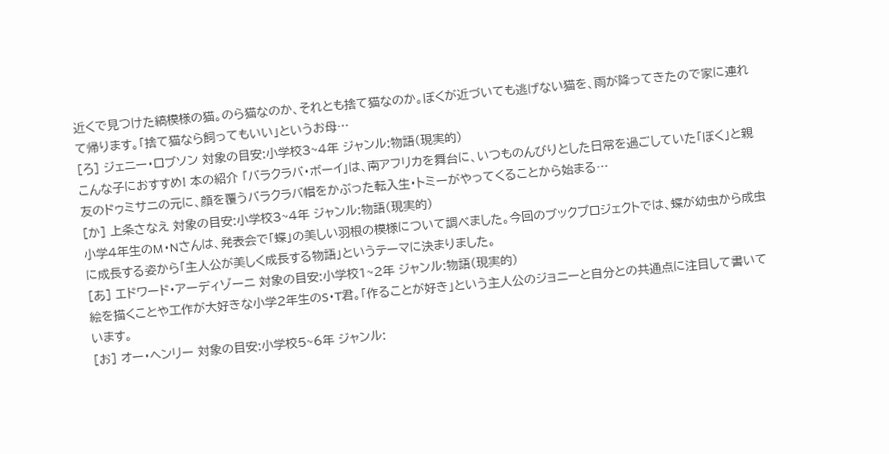近くで見つけた縞模様の猫。のら猫なのか、それとも捨て猫なのか。ぼくが近づいても逃げない猫を、雨が降ってきたので家に連れて帰ります。「捨て猫なら飼ってもいい」というお母…
[ろ] ジェニー・ロブソン 対象の目安:小学校3~4年 ジャンル:物語(現実的)
こんな子におすすめ! 本の紹介 「バラクラバ・ボーイ」は、南アフリカを舞台に、いつものんびりとした日常を過ごしていた「ぼく」と親友のドゥミサニの元に、顔を覆うバラクラバ帽をかぶった転入生・トミーがやってくることから始まる…
[か] 上条さなえ 対象の目安:小学校3~4年 ジャンル:物語(現実的)
小学4年生のM・Nさんは、発表会で「蝶」の美しい羽根の模様について調べました。今回のブックプロジェクトでは、蝶が幼虫から成虫に成長する姿から「主人公が美しく成長する物語」というテーマに決まりました。
[あ] エドワード・アーディゾーニ 対象の目安:小学校1~2年 ジャンル:物語(現実的)
絵を描くことや工作が大好きな小学2年生のS・T君。「作ることが好き」という主人公のジョニーと自分との共通点に注目して書いています。
[お] オー・ヘンリー 対象の目安:小学校5~6年 ジャンル: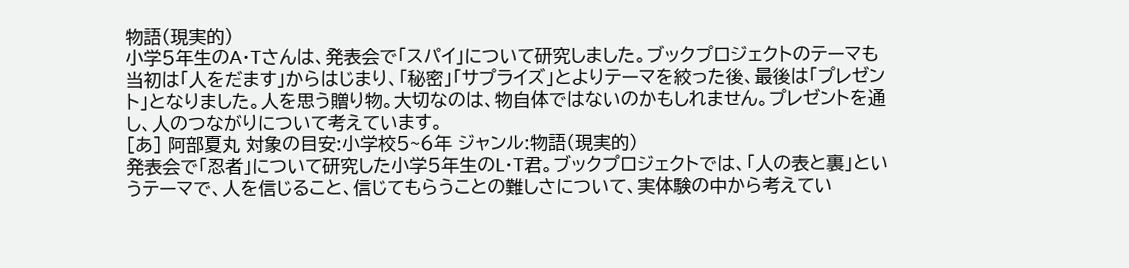物語(現実的)
小学5年生のA・Tさんは、発表会で「スパイ」について研究しました。ブックプロジェクトのテーマも当初は「人をだます」からはじまり、「秘密」「サプライズ」とよりテーマを絞った後、最後は「プレゼント」となりました。人を思う贈り物。大切なのは、物自体ではないのかもしれません。プレゼントを通し、人のつながりについて考えています。
[あ] 阿部夏丸 対象の目安:小学校5~6年 ジャンル:物語(現実的)
発表会で「忍者」について研究した小学5年生のL・T君。ブックプロジェクトでは、「人の表と裏」というテーマで、人を信じること、信じてもらうことの難しさについて、実体験の中から考えてい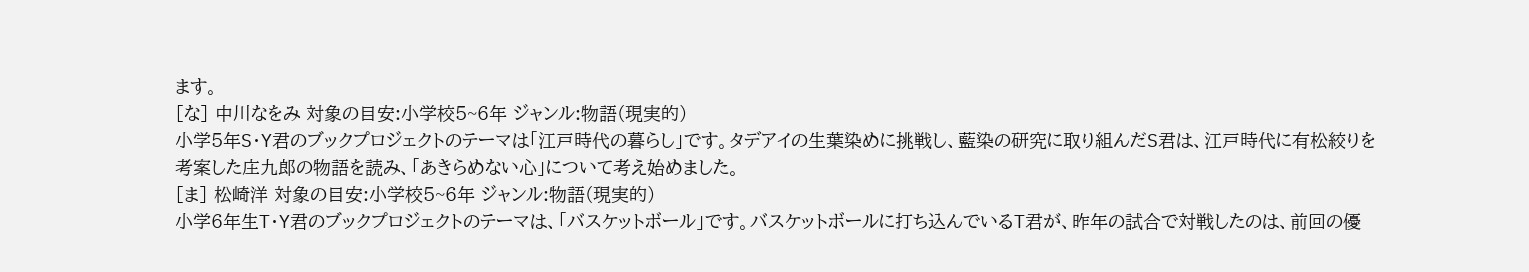ます。
[な] 中川なをみ 対象の目安:小学校5~6年 ジャンル:物語(現実的)
小学5年S・Y君のブックプロジェクトのテーマは「江戸時代の暮らし」です。タデアイの生葉染めに挑戦し、藍染の研究に取り組んだS君は、江戸時代に有松絞りを考案した庄九郎の物語を読み、「あきらめない心」について考え始めました。
[ま] 松崎洋 対象の目安:小学校5~6年 ジャンル:物語(現実的)
小学6年生T・Y君のブックプロジェクトのテーマは、「バスケットボール」です。バスケットボールに打ち込んでいるT君が、昨年の試合で対戦したのは、前回の優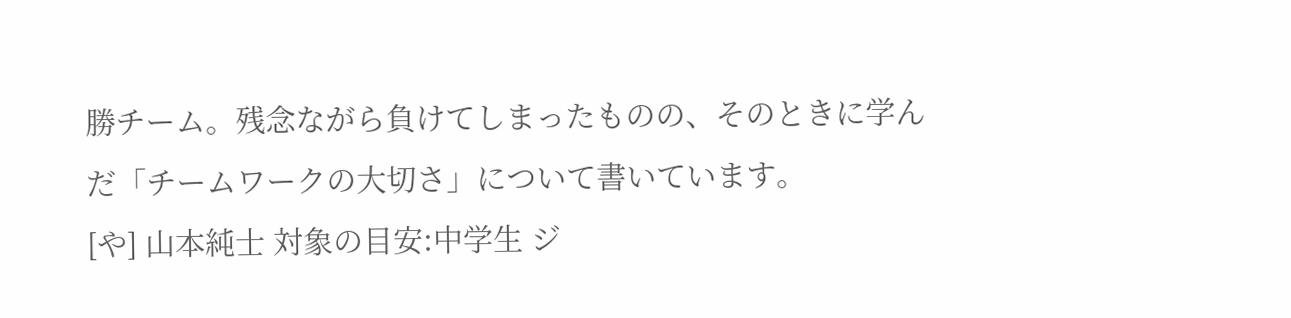勝チーム。残念ながら負けてしまったものの、そのときに学んだ「チームワークの大切さ」について書いています。
[や] 山本純士 対象の目安:中学生 ジ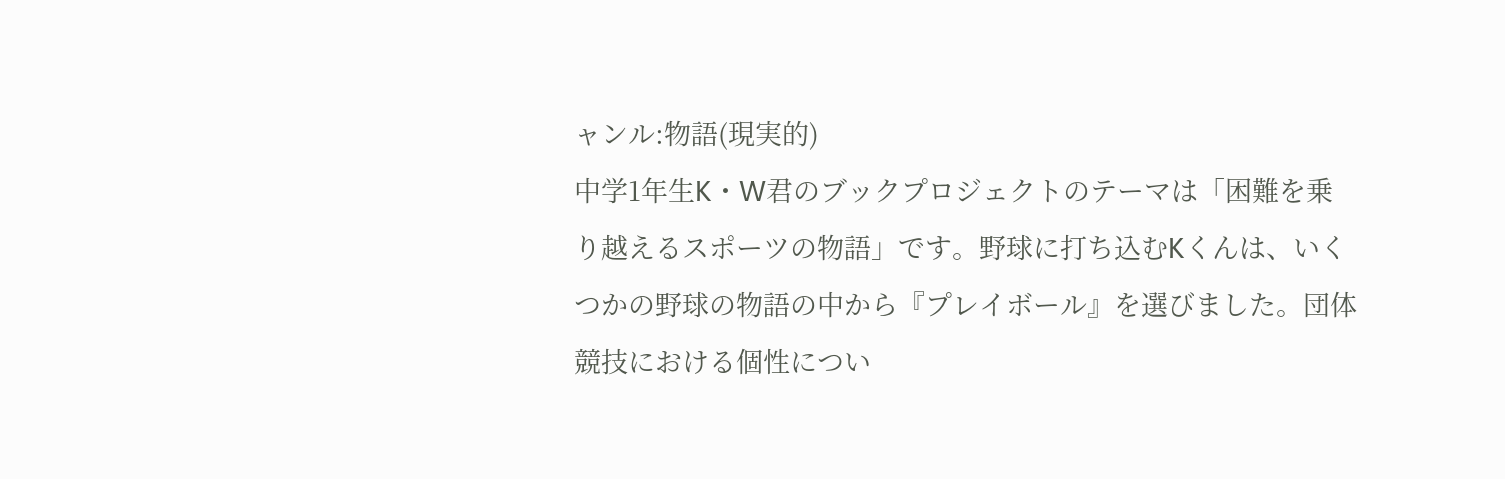ャンル:物語(現実的)
中学1年生K・W君のブックプロジェクトのテーマは「困難を乗り越えるスポーツの物語」です。野球に打ち込むKくんは、いくつかの野球の物語の中から『プレイボール』を選びました。団体競技における個性につい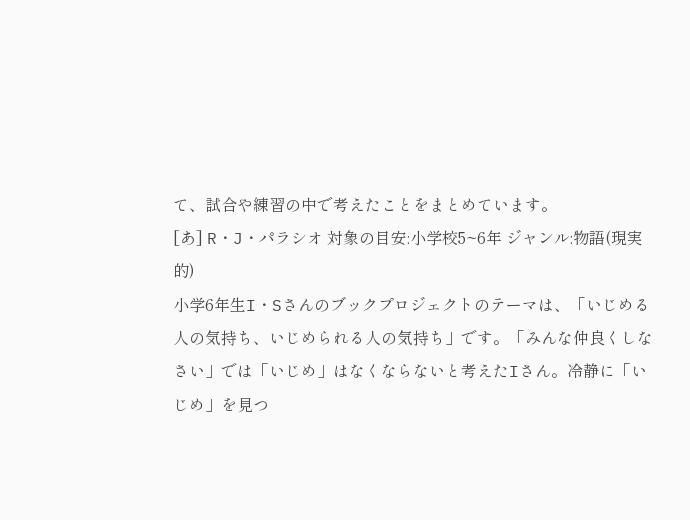て、試合や練習の中で考えたことをまとめています。
[あ] R・J・パラシオ 対象の目安:小学校5~6年 ジャンル:物語(現実的)
小学6年生I・Sさんのブックプロジェクトのテーマは、「いじめる人の気持ち、いじめられる人の気持ち」です。「みんな仲良くしなさい」では「いじめ」はなくならないと考えたIさん。冷静に「いじめ」を見つ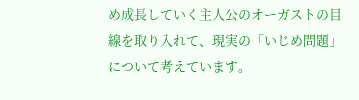め成長していく主人公のオーガストの目線を取り入れて、現実の「いじめ問題」について考えています。